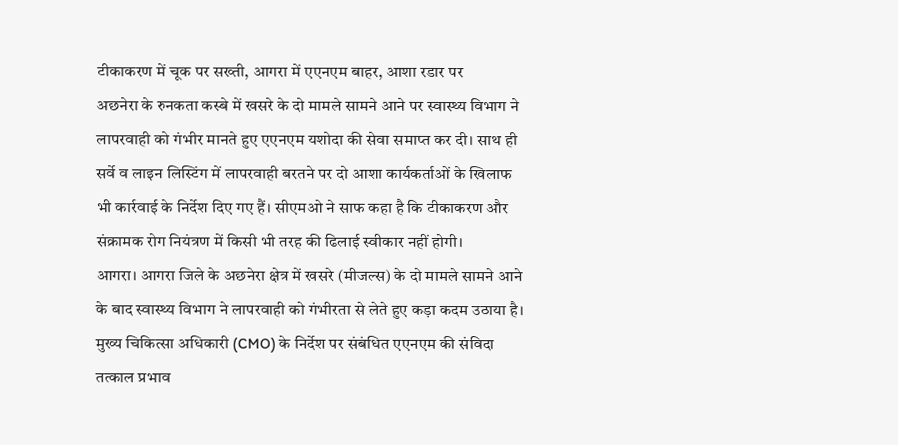टीकाकरण में चूक पर सख्ती, आगरा में एएनएम बाहर, आशा रडार पर
अछनेरा के रुनकता कस्बे में खसरे के दो मामले सामने आने पर स्वास्थ्य विभाग ने लापरवाही को गंभीर मानते हुए एएनएम यशोदा की सेवा समाप्त कर दी। साथ ही सर्वे व लाइन लिस्टिंग में लापरवाही बरतने पर दो आशा कार्यकर्ताओं के खिलाफ भी कार्रवाई के निर्देश दिए गए हैं। सीएमओ ने साफ कहा है कि टीकाकरण और संक्रामक रोग नियंत्रण में किसी भी तरह की ढिलाई स्वीकार नहीं होगी।
आगरा। आगरा जिले के अछनेरा क्षेत्र में खसरे (मीजल्स) के दो मामले सामने आने के बाद स्वास्थ्य विभाग ने लापरवाही को गंभीरता से लेते हुए कड़ा कदम उठाया है। मुख्य चिकित्सा अधिकारी (CMO) के निर्देश पर संबंधित एएनएम की संविदा तत्काल प्रभाव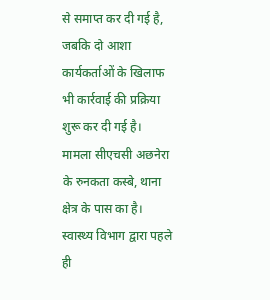से समाप्त कर दी गई है, जबकि दो आशा कार्यकर्ताओं के खिलाफ भी कार्रवाई की प्रक्रिया शुरू कर दी गई है।
मामला सीएचसी अछनेरा के रुनकता कस्बे, थाना क्षेत्र के पास का है। स्वास्थ्य विभाग द्वारा पहले ही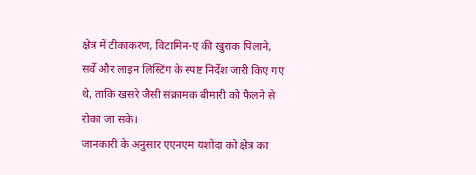क्षेत्र में टीकाकरण, विटामिन-ए की खुराक पिलाने, सर्वे और लाइन लिस्टिंग के स्पष्ट निर्देश जारी किए गए थे, ताकि खसरे जैसी संक्रामक बीमारी को फैलने से रोका जा सके।
जानकारी के अनुसार एएनएम यशोदा को क्षेत्र का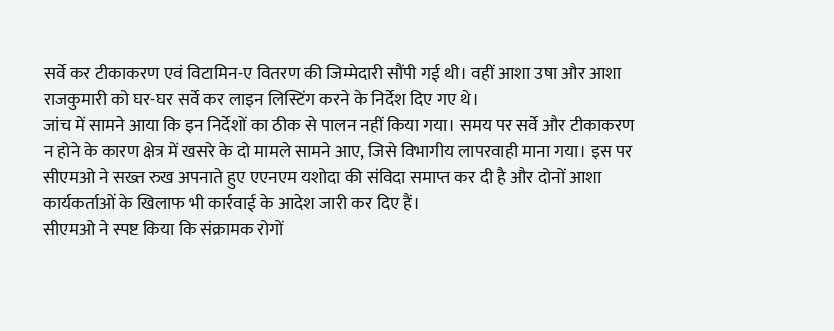सर्वे कर टीकाकरण एवं विटामिन-ए वितरण की जिम्मेदारी सौंपी गई थी। वहीं आशा उषा और आशा राजकुमारी को घर-घर सर्वे कर लाइन लिस्टिंग करने के निर्देश दिए गए थे।
जांच में सामने आया कि इन निर्देशों का ठीक से पालन नहीं किया गया। समय पर सर्वे और टीकाकरण न होने के कारण क्षेत्र में खसरे के दो मामले सामने आए, जिसे विभागीय लापरवाही माना गया। इस पर सीएमओ ने सख्त रुख अपनाते हुए एएनएम यशोदा की संविदा समाप्त कर दी है और दोनों आशा कार्यकर्ताओं के खिलाफ भी कार्रवाई के आदेश जारी कर दिए हैं।
सीएमओ ने स्पष्ट किया कि संक्रामक रोगों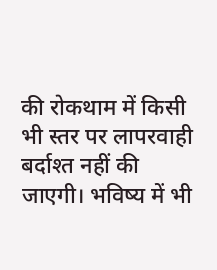की रोकथाम में किसी भी स्तर पर लापरवाही बर्दाश्त नहीं की जाएगी। भविष्य में भी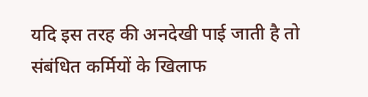यदि इस तरह की अनदेखी पाई जाती है तो संबंधित कर्मियों के खिलाफ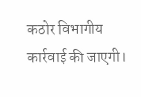कठोर विभागीय कार्रवाई की जाएगी।